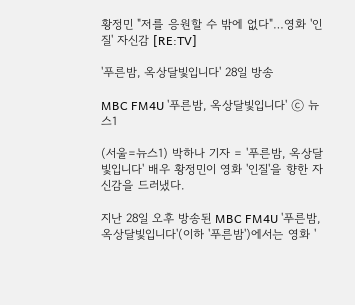황정민 "저를 응원할 수 밖에 없다"…영화 '인질' 자신감 [RE:TV]

'푸른밤, 옥상달빛입니다' 28일 방송

MBC FM4U '푸른밤, 옥상달빛입니다' ⓒ 뉴스1

(서울=뉴스1) 박하나 기자 = '푸른밤, 옥상달빛입니다' 배우 황정민이 영화 '인질'을 향한 자신감을 드러냈다.

지난 28일 오후 방송된 MBC FM4U '푸른밤, 옥상달빛입니다'(이하 '푸른밤')에서는 영화 '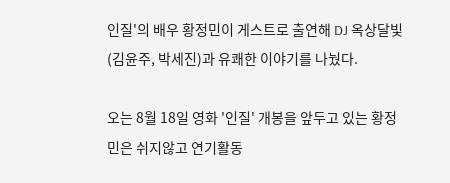인질'의 배우 황정민이 게스트로 출연해 DJ 옥상달빛(김윤주, 박세진)과 유쾌한 이야기를 나눴다.

오는 8월 18일 영화 '인질' 개봉을 앞두고 있는 황정민은 쉬지않고 연기활동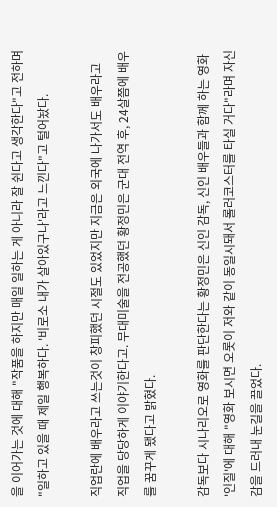을 이어가는 것에 대해 "작품을 하지만 매일 일하는 게 아니라 잘 쉰다고 생각한다"고 전하며 "일하고 있을 때 제일 행복하다. '비로소 내가 살아있구나'라고 느낀다"고 털어놨다.

직업란에 배우라고 쓰는것이 창피했던 시절도 있었지만 지금은 외국에 나가서도 배우라고 직업을 당당하게 이야기한다고. 무대미술을 전공했던 황정민은 군대 전역 후, 24살쯤에 배우를 꿈꾸게 됐다고 밝혔다.

감독보다 시나리오로 영화를 판단한다는 황정민은 신인 감독, 신인 배우들과 함께 하는 영화 '인질'에 대해 "영화 보시면 오롯이 저와 같이 동일시돼서 롤러코스터를 타실 거다"라며 자신감을 드러내 눈길을 끌었다.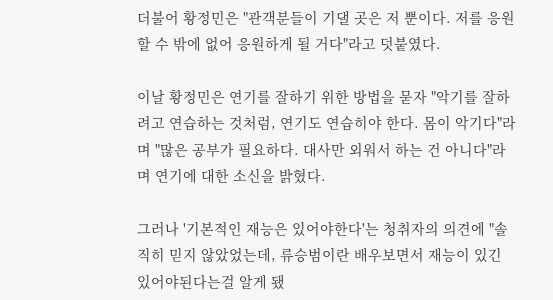더불어 황정민은 "관객분들이 기댈 곳은 저 뿐이다. 저를 응원할 수 밖에 없어 응원하게 될 거다"라고 덧붙였다.

이날 황정민은 연기를 잘하기 위한 방법을 묻자 "악기를 잘하려고 연습하는 것처럼, 연기도 연습히야 한다. 몸이 악기다"라며 "많은 공부가 필요하다. 대사만 외워서 하는 건 아니다"라며 연기에 대한 소신을 밝혔다.

그러나 '기본적인 재능은 있어야한다'는 청취자의 의견에 "솔직히 믿지 않았었는데, 류승범이란 배우보면서 재능이 있긴 있어야된다는걸 알게 됐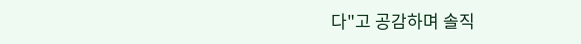다"고 공감하며 솔직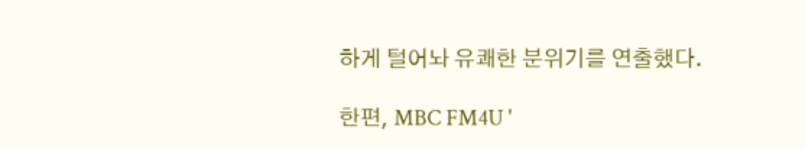하게 털어놔 유쾌한 분위기를 연출했다.

한편, MBC FM4U '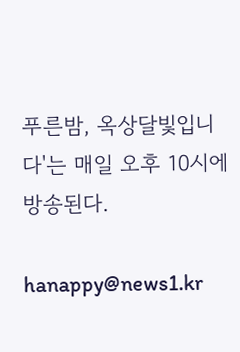푸른밤, 옥상달빛입니다'는 매일 오후 10시에 방송된다.

hanappy@news1.kr